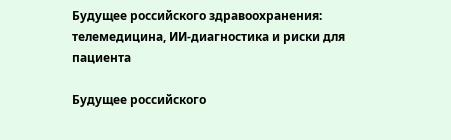Будущее российского здравоохранения: телемедицина, ИИ‑диагностика и риски для пациента

Будущее российского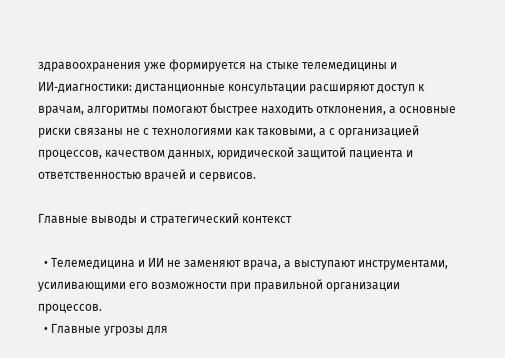здравоохранения уже формируется на стыке телемедицины и ИИ‑диагностики: дистанционные консультации расширяют доступ к врачам, алгоритмы помогают быстрее находить отклонения, а основные риски связаны не с технологиями как таковыми, а с организацией процессов, качеством данных, юридической защитой пациента и ответственностью врачей и сервисов.

Главные выводы и стратегический контекст

  • Телемедицина и ИИ не заменяют врача, а выступают инструментами, усиливающими его возможности при правильной организации процессов.
  • Главные угрозы для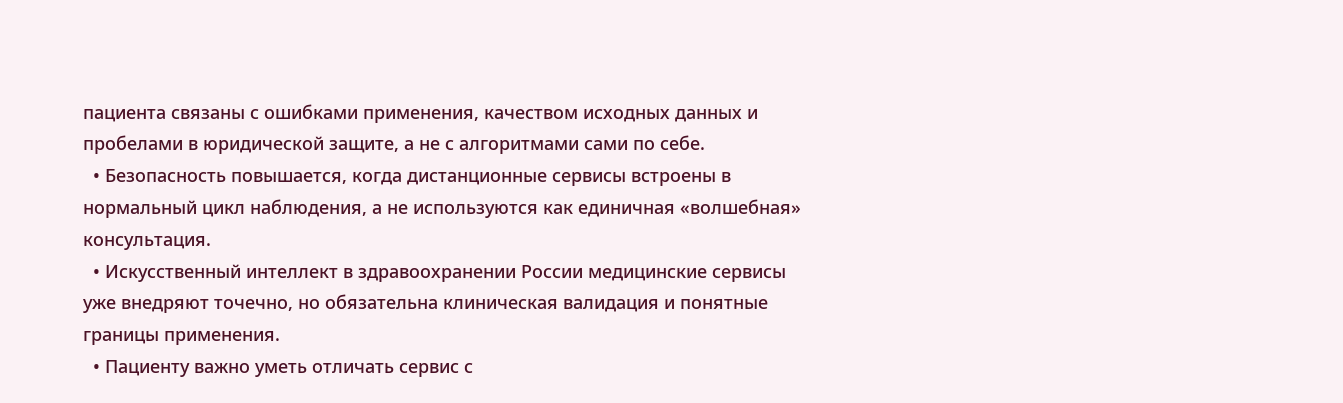пациента связаны с ошибками применения, качеством исходных данных и пробелами в юридической защите, а не с алгоритмами сами по себе.
  • Безопасность повышается, когда дистанционные сервисы встроены в нормальный цикл наблюдения, а не используются как единичная «волшебная» консультация.
  • Искусственный интеллект в здравоохранении России медицинские сервисы уже внедряют точечно, но обязательна клиническая валидация и понятные границы применения.
  • Пациенту важно уметь отличать сервис с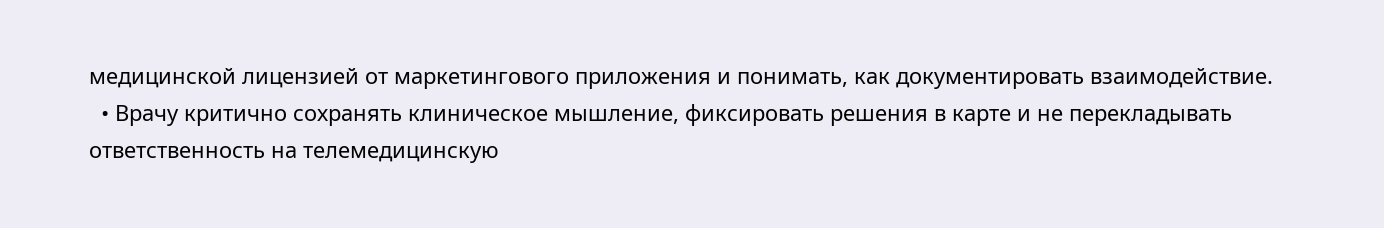медицинской лицензией от маркетингового приложения и понимать, как документировать взаимодействие.
  • Врачу критично сохранять клиническое мышление, фиксировать решения в карте и не перекладывать ответственность на телемедицинскую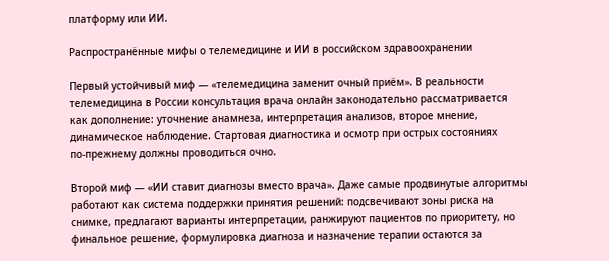платформу или ИИ.

Распространённые мифы о телемедицине и ИИ в российском здравоохранении

Первый устойчивый миф — «телемедицина заменит очный приём». В реальности телемедицина в России консультация врача онлайн законодательно рассматривается как дополнение: уточнение анамнеза, интерпретация анализов, второе мнение, динамическое наблюдение. Стартовая диагностика и осмотр при острых состояниях по‑прежнему должны проводиться очно.

Второй миф — «ИИ ставит диагнозы вместо врача». Даже самые продвинутые алгоритмы работают как система поддержки принятия решений: подсвечивают зоны риска на снимке, предлагают варианты интерпретации, ранжируют пациентов по приоритету, но финальное решение, формулировка диагноза и назначение терапии остаются за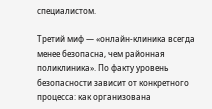специалистом.

Третий миф — «онлайн‑клиника всегда менее безопасна, чем районная поликлиника». По факту уровень безопасности зависит от конкретного процесса: как организована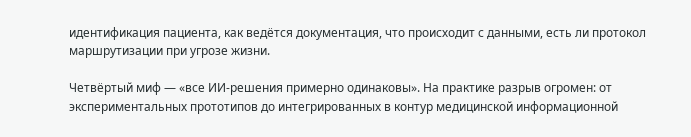идентификация пациента, как ведётся документация, что происходит с данными, есть ли протокол маршрутизации при угрозе жизни.

Четвёртый миф — «все ИИ‑решения примерно одинаковы». На практике разрыв огромен: от экспериментальных прототипов до интегрированных в контур медицинской информационной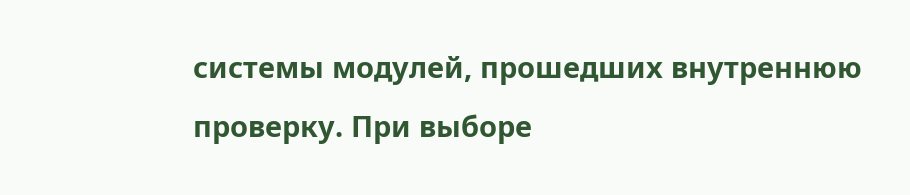системы модулей, прошедших внутреннюю проверку. При выборе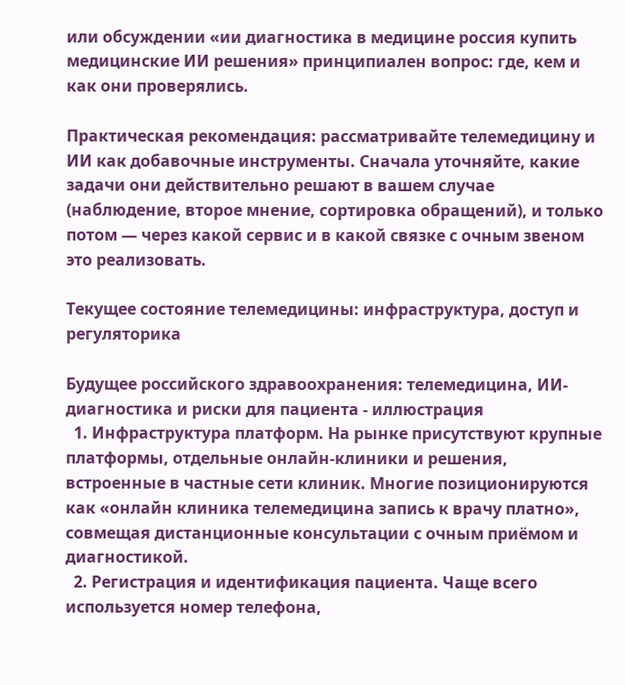или обсуждении «ии диагностика в медицине россия купить медицинские ИИ решения» принципиален вопрос: где, кем и как они проверялись.

Практическая рекомендация: рассматривайте телемедицину и ИИ как добавочные инструменты. Сначала уточняйте, какие задачи они действительно решают в вашем случае (наблюдение, второе мнение, сортировка обращений), и только потом — через какой сервис и в какой связке с очным звеном это реализовать.

Текущее состояние телемедицины: инфраструктура, доступ и регуляторика

Будущее российского здравоохранения: телемедицина, ИИ-диагностика и риски для пациента - иллюстрация
  1. Инфраструктура платформ. На рынке присутствуют крупные платформы, отдельные онлайн‑клиники и решения, встроенные в частные сети клиник. Многие позиционируются как «онлайн клиника телемедицина запись к врачу платно», совмещая дистанционные консультации с очным приёмом и диагностикой.
  2. Регистрация и идентификация пациента. Чаще всего используется номер телефона,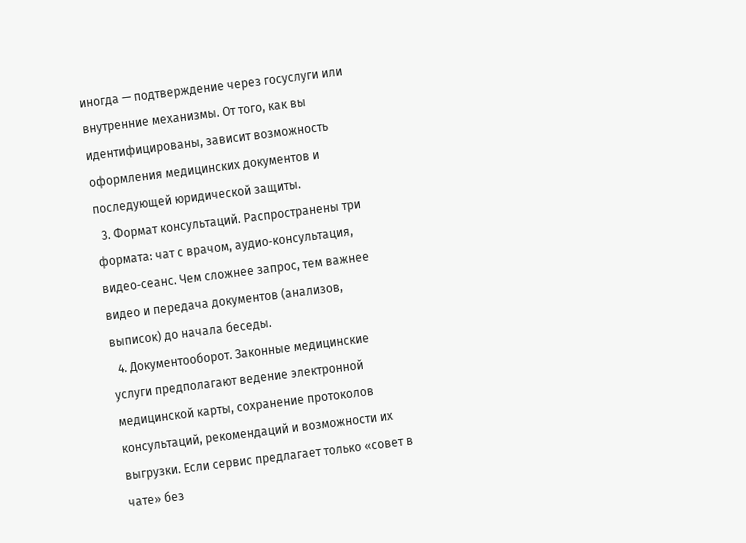иногда — подтверждение через госуслуги или внутренние механизмы. От того, как вы идентифицированы, зависит возможность оформления медицинских документов и последующей юридической защиты.
  3. Формат консультаций. Распространены три формата: чат с врачом, аудио‑консультация, видео‑сеанс. Чем сложнее запрос, тем важнее видео и передача документов (анализов, выписок) до начала беседы.
  4. Документооборот. Законные медицинские услуги предполагают ведение электронной медицинской карты, сохранение протоколов консультаций, рекомендаций и возможности их выгрузки. Если сервис предлагает только «совет в чате» без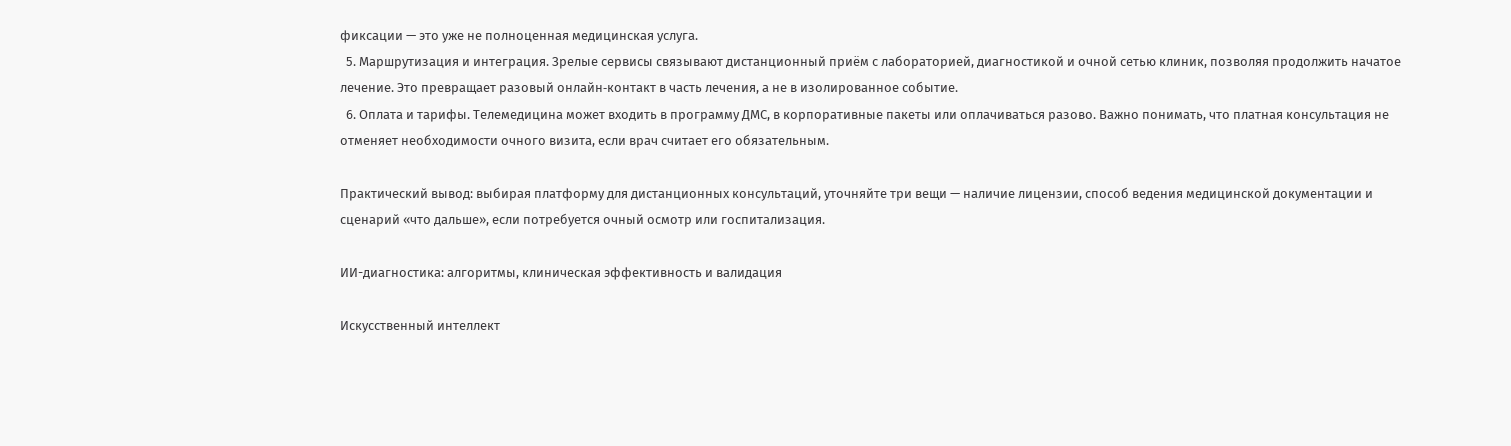фиксации — это уже не полноценная медицинская услуга.
  5. Маршрутизация и интеграция. Зрелые сервисы связывают дистанционный приём с лабораторией, диагностикой и очной сетью клиник, позволяя продолжить начатое лечение. Это превращает разовый онлайн‑контакт в часть лечения, а не в изолированное событие.
  6. Оплата и тарифы. Телемедицина может входить в программу ДМС, в корпоративные пакеты или оплачиваться разово. Важно понимать, что платная консультация не отменяет необходимости очного визита, если врач считает его обязательным.

Практический вывод: выбирая платформу для дистанционных консультаций, уточняйте три вещи — наличие лицензии, способ ведения медицинской документации и сценарий «что дальше», если потребуется очный осмотр или госпитализация.

ИИ-диагностика: алгоритмы, клиническая эффективность и валидация

Искусственный интеллект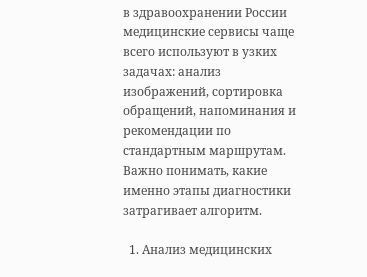в здравоохранении России медицинские сервисы чаще всего используют в узких задачах: анализ изображений, сортировка обращений, напоминания и рекомендации по стандартным маршрутам. Важно понимать, какие именно этапы диагностики затрагивает алгоритм.

  1. Анализ медицинских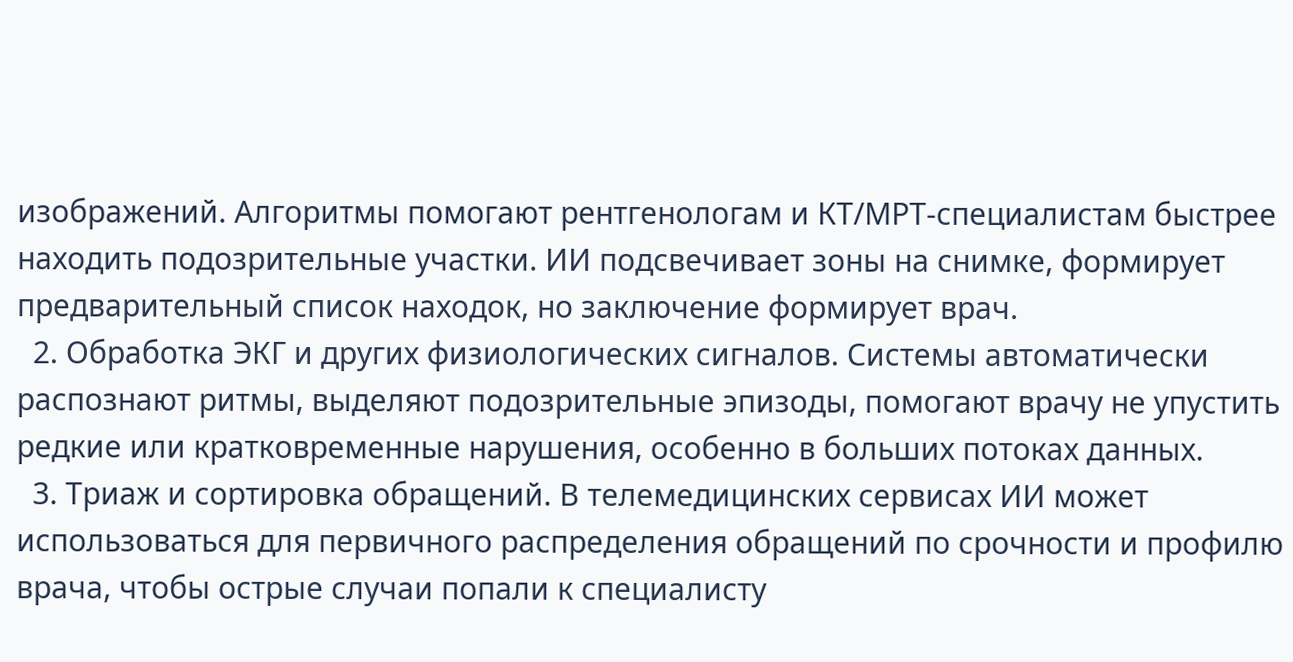изображений. Алгоритмы помогают рентгенологам и КТ/МРТ‑специалистам быстрее находить подозрительные участки. ИИ подсвечивает зоны на снимке, формирует предварительный список находок, но заключение формирует врач.
  2. Обработка ЭКГ и других физиологических сигналов. Системы автоматически распознают ритмы, выделяют подозрительные эпизоды, помогают врачу не упустить редкие или кратковременные нарушения, особенно в больших потоках данных.
  3. Триаж и сортировка обращений. В телемедицинских сервисах ИИ может использоваться для первичного распределения обращений по срочности и профилю врача, чтобы острые случаи попали к специалисту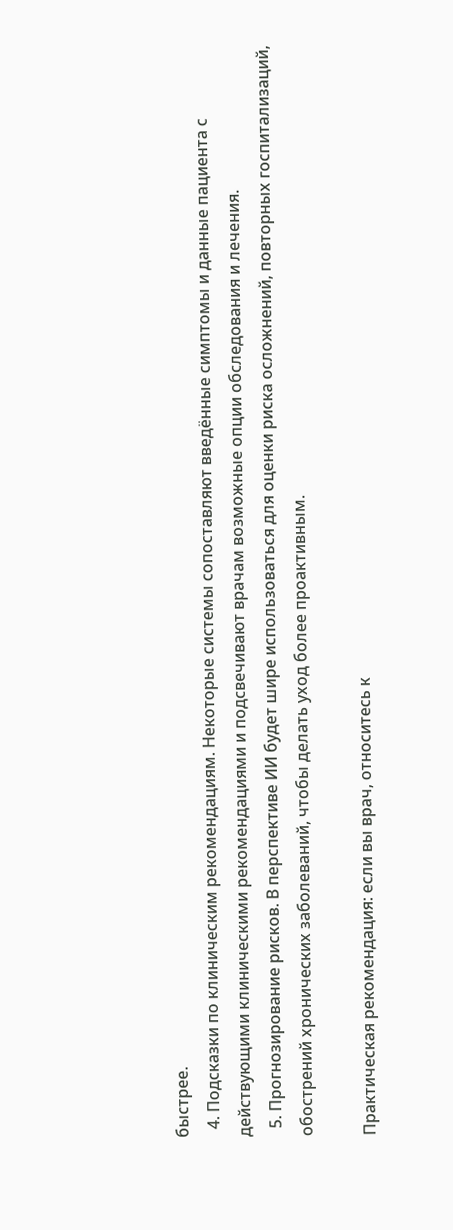быстрее.
  4. Подсказки по клиническим рекомендациям. Некоторые системы сопоставляют введённые симптомы и данные пациента с действующими клиническими рекомендациями и подсвечивают врачам возможные опции обследования и лечения.
  5. Прогнозирование рисков. В перспективе ИИ будет шире использоваться для оценки риска осложнений, повторных госпитализаций, обострений хронических заболеваний, чтобы делать уход более проактивным.

Практическая рекомендация: если вы врач, относитесь к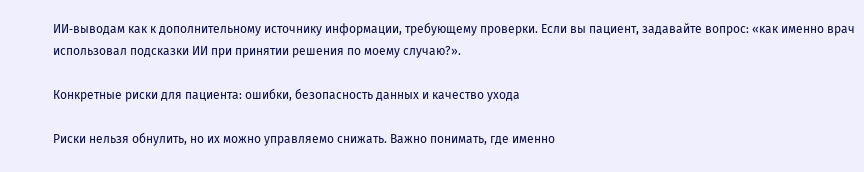ИИ‑выводам как к дополнительному источнику информации, требующему проверки. Если вы пациент, задавайте вопрос: «как именно врач использовал подсказки ИИ при принятии решения по моему случаю?».

Конкретные риски для пациента: ошибки, безопасность данных и качество ухода

Риски нельзя обнулить, но их можно управляемо снижать. Важно понимать, где именно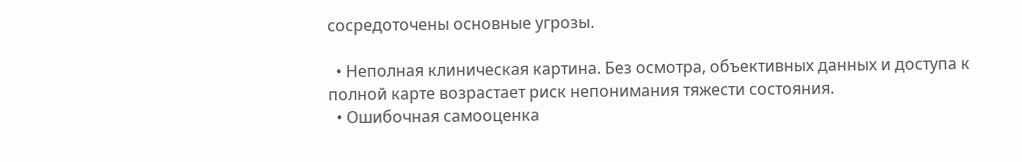сосредоточены основные угрозы.

  • Неполная клиническая картина. Без осмотра, объективных данных и доступа к полной карте возрастает риск непонимания тяжести состояния.
  • Ошибочная самооценка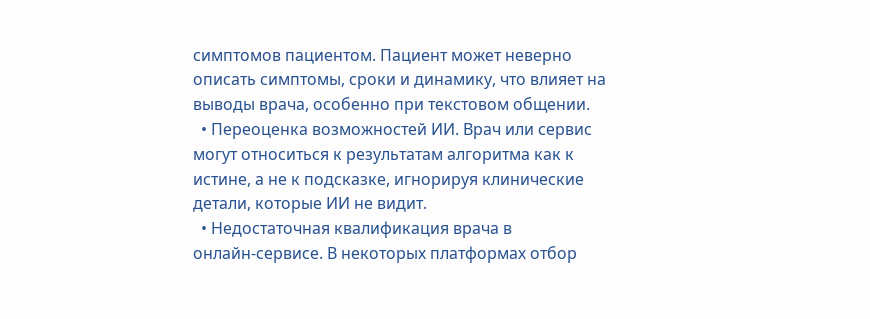симптомов пациентом. Пациент может неверно описать симптомы, сроки и динамику, что влияет на выводы врача, особенно при текстовом общении.
  • Переоценка возможностей ИИ. Врач или сервис могут относиться к результатам алгоритма как к истине, а не к подсказке, игнорируя клинические детали, которые ИИ не видит.
  • Недостаточная квалификация врача в онлайн‑сервисе. В некоторых платформах отбор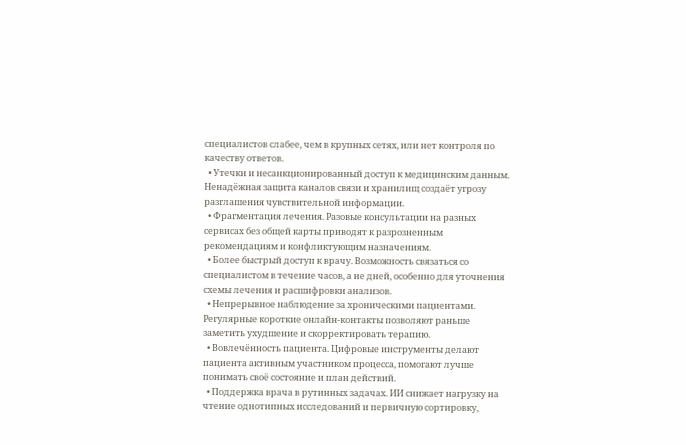специалистов слабее, чем в крупных сетях, или нет контроля по качеству ответов.
  • Утечки и несанкционированный доступ к медицинским данным. Ненадёжная защита каналов связи и хранилищ создаёт угрозу разглашения чувствительной информации.
  • Фрагментация лечения. Разовые консультации на разных сервисах без общей карты приводят к разрозненным рекомендациям и конфликтующим назначениям.
  • Более быстрый доступ к врачу. Возможность связаться со специалистом в течение часов, а не дней, особенно для уточнения схемы лечения и расшифровки анализов.
  • Непрерывное наблюдение за хроническими пациентами. Регулярные короткие онлайн‑контакты позволяют раньше заметить ухудшение и скорректировать терапию.
  • Вовлечённость пациента. Цифровые инструменты делают пациента активным участником процесса, помогают лучше понимать своё состояние и план действий.
  • Поддержка врача в рутинных задачах. ИИ снижает нагрузку на чтение однотипных исследований и первичную сортировку,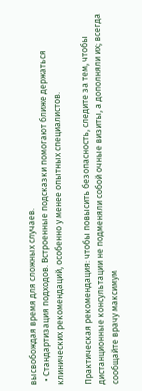высвобождая время для сложных случаев.
  • Стандартизация подходов. Встроенные подсказки помогают ближе держаться клинических рекомендаций, особенно у менее опытных специалистов.

Практическая рекомендация: чтобы повысить безопасность, следите за тем, чтобы дистанционные консультации не подменяли собой очные визиты, а дополняли их; всегда сообщайте врачу максимум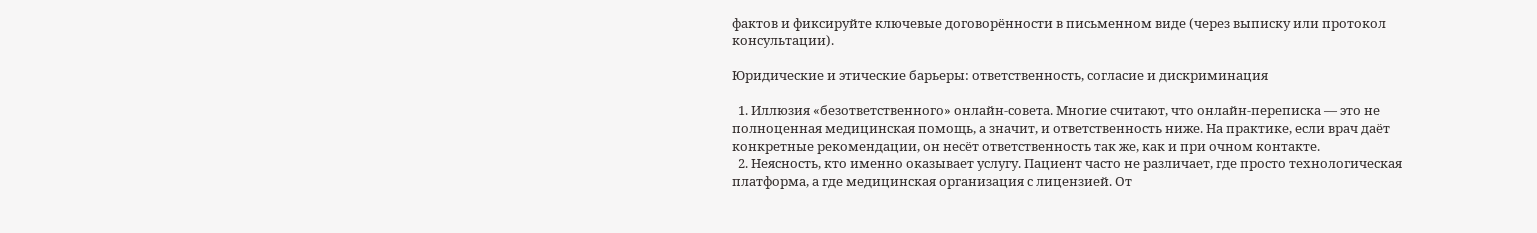фактов и фиксируйте ключевые договорённости в письменном виде (через выписку или протокол консультации).

Юридические и этические барьеры: ответственность, согласие и дискриминация

  1. Иллюзия «безответственного» онлайн‑совета. Многие считают, что онлайн‑переписка — это не полноценная медицинская помощь, а значит, и ответственность ниже. На практике, если врач даёт конкретные рекомендации, он несёт ответственность так же, как и при очном контакте.
  2. Неясность, кто именно оказывает услугу. Пациент часто не различает, где просто технологическая платформа, а где медицинская организация с лицензией. От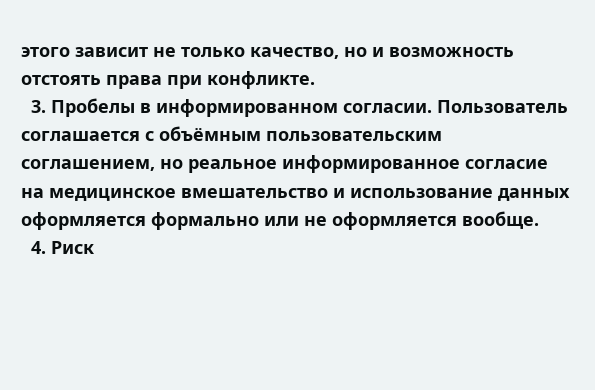этого зависит не только качество, но и возможность отстоять права при конфликте.
  3. Пробелы в информированном согласии. Пользователь соглашается с объёмным пользовательским соглашением, но реальное информированное согласие на медицинское вмешательство и использование данных оформляется формально или не оформляется вообще.
  4. Риск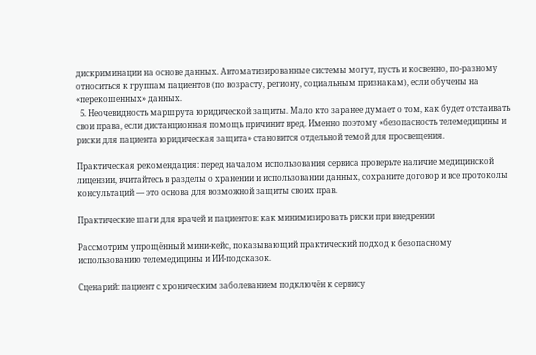дискриминации на основе данных. Автоматизированные системы могут, пусть и косвенно, по‑разному относиться к группам пациентов (по возрасту, региону, социальным признакам), если обучены на «перекошенных» данных.
  5. Неочевидность маршрута юридической защиты. Мало кто заранее думает о том, как будет отстаивать свои права, если дистанционная помощь причинит вред. Именно поэтому «безопасность телемедицины и риски для пациента юридическая защита» становится отдельной темой для просвещения.

Практическая рекомендация: перед началом использования сервиса проверьте наличие медицинской лицензии, вчитайтесь в разделы о хранении и использовании данных, сохраните договор и все протоколы консультаций — это основа для возможной защиты своих прав.

Практические шаги для врачей и пациентов: как минимизировать риски при внедрении

Рассмотрим упрощённый мини‑кейс, показывающий практический подход к безопасному использованию телемедицины и ИИ‑подсказок.

Сценарий: пациент с хроническим заболеванием подключён к сервису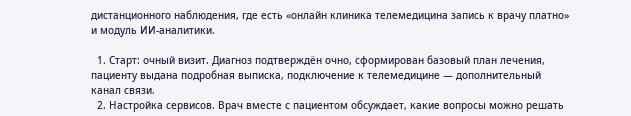дистанционного наблюдения, где есть «онлайн клиника телемедицина запись к врачу платно» и модуль ИИ‑аналитики.

  1. Старт: очный визит. Диагноз подтверждён очно, сформирован базовый план лечения, пациенту выдана подробная выписка, подключение к телемедицине — дополнительный канал связи.
  2. Настройка сервисов. Врач вместе с пациентом обсуждает, какие вопросы можно решать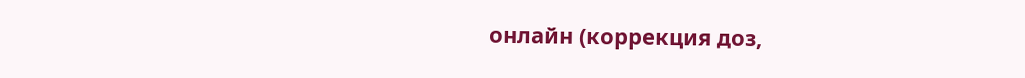онлайн (коррекция доз,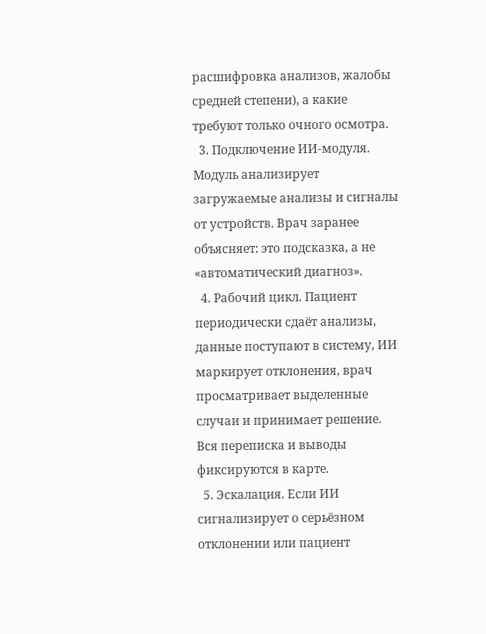расшифровка анализов, жалобы средней степени), а какие требуют только очного осмотра.
  3. Подключение ИИ‑модуля. Модуль анализирует загружаемые анализы и сигналы от устройств. Врач заранее объясняет: это подсказка, а не «автоматический диагноз».
  4. Рабочий цикл. Пациент периодически сдаёт анализы, данные поступают в систему, ИИ маркирует отклонения, врач просматривает выделенные случаи и принимает решение. Вся переписка и выводы фиксируются в карте.
  5. Эскалация. Если ИИ сигнализирует о серьёзном отклонении или пациент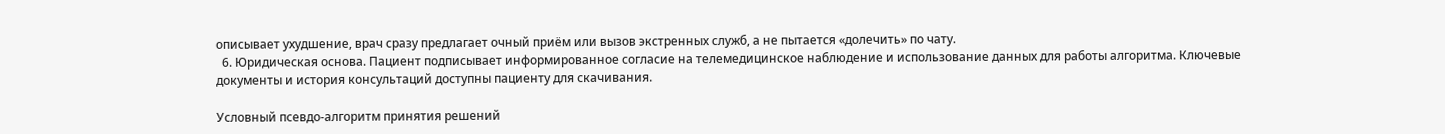описывает ухудшение, врач сразу предлагает очный приём или вызов экстренных служб, а не пытается «долечить» по чату.
  6. Юридическая основа. Пациент подписывает информированное согласие на телемедицинское наблюдение и использование данных для работы алгоритма. Ключевые документы и история консультаций доступны пациенту для скачивания.

Условный псевдо‑алгоритм принятия решений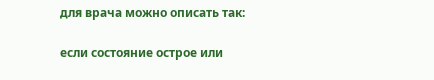для врача можно описать так:

если состояние острое или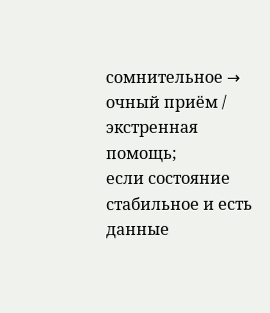сомнительное → очный приём / экстренная помощь;
если состояние стабильное и есть данные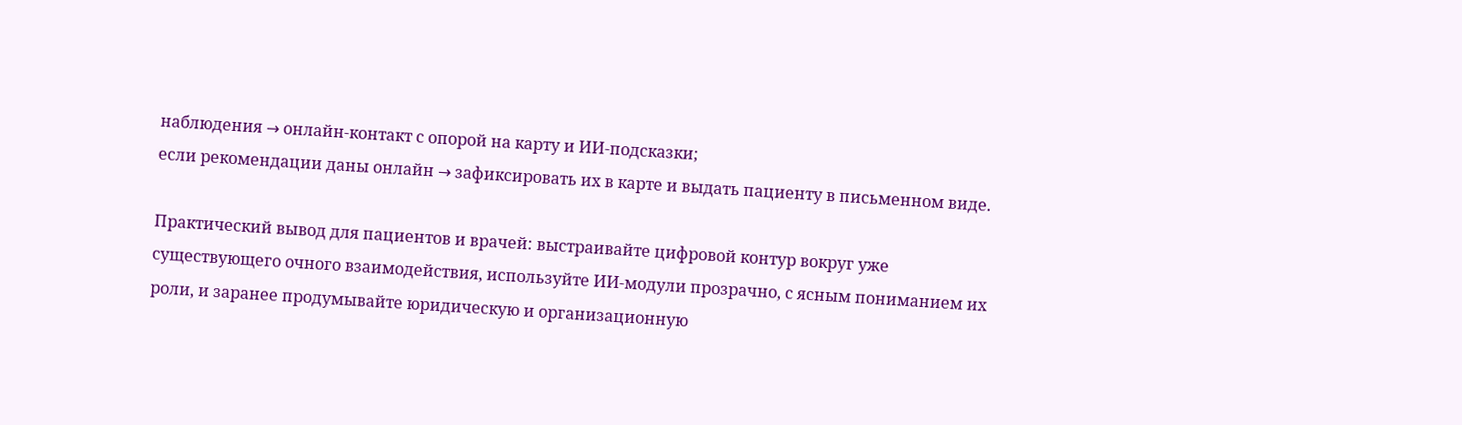наблюдения → онлайн‑контакт с опорой на карту и ИИ‑подсказки;
если рекомендации даны онлайн → зафиксировать их в карте и выдать пациенту в письменном виде.

Практический вывод для пациентов и врачей: выстраивайте цифровой контур вокруг уже существующего очного взаимодействия, используйте ИИ‑модули прозрачно, с ясным пониманием их роли, и заранее продумывайте юридическую и организационную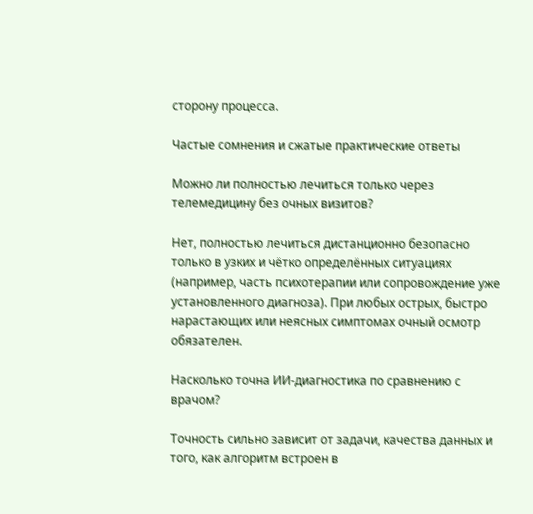сторону процесса.

Частые сомнения и сжатые практические ответы

Можно ли полностью лечиться только через телемедицину без очных визитов?

Нет, полностью лечиться дистанционно безопасно только в узких и чётко определённых ситуациях (например, часть психотерапии или сопровождение уже установленного диагноза). При любых острых, быстро нарастающих или неясных симптомах очный осмотр обязателен.

Насколько точна ИИ-диагностика по сравнению с врачом?

Точность сильно зависит от задачи, качества данных и того, как алгоритм встроен в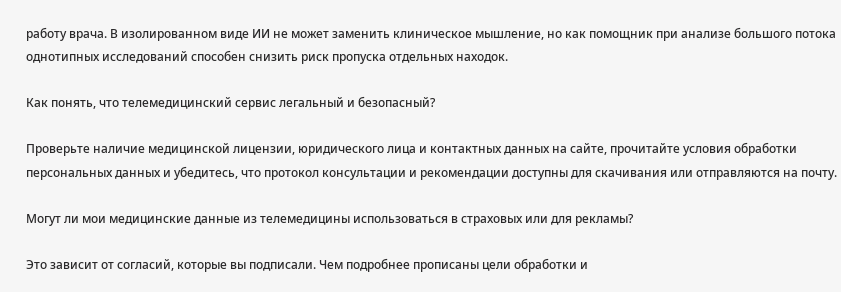работу врача. В изолированном виде ИИ не может заменить клиническое мышление, но как помощник при анализе большого потока однотипных исследований способен снизить риск пропуска отдельных находок.

Как понять, что телемедицинский сервис легальный и безопасный?

Проверьте наличие медицинской лицензии, юридического лица и контактных данных на сайте, прочитайте условия обработки персональных данных и убедитесь, что протокол консультации и рекомендации доступны для скачивания или отправляются на почту.

Могут ли мои медицинские данные из телемедицины использоваться в страховых или для рекламы?

Это зависит от согласий, которые вы подписали. Чем подробнее прописаны цели обработки и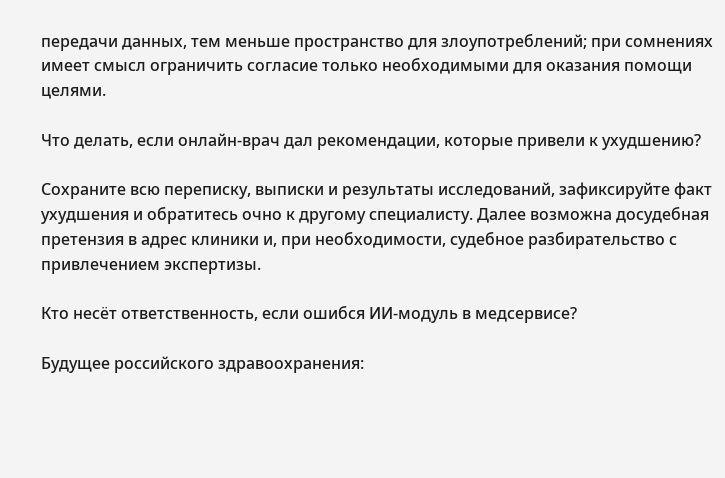передачи данных, тем меньше пространство для злоупотреблений; при сомнениях имеет смысл ограничить согласие только необходимыми для оказания помощи целями.

Что делать, если онлайн-врач дал рекомендации, которые привели к ухудшению?

Сохраните всю переписку, выписки и результаты исследований, зафиксируйте факт ухудшения и обратитесь очно к другому специалисту. Далее возможна досудебная претензия в адрес клиники и, при необходимости, судебное разбирательство с привлечением экспертизы.

Кто несёт ответственность, если ошибся ИИ-модуль в медсервисе?

Будущее российского здравоохранения: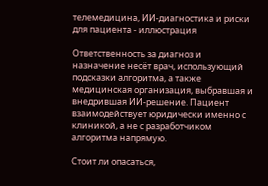телемедицина, ИИ-диагностика и риски для пациента - иллюстрация

Ответственность за диагноз и назначение несёт врач, использующий подсказки алгоритма, а также медицинская организация, выбравшая и внедрившая ИИ‑решение. Пациент взаимодействует юридически именно с клиникой, а не с разработчиком алгоритма напрямую.

Стоит ли опасаться,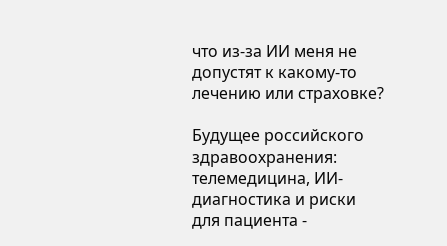что из-за ИИ меня не допустят к какому-то лечению или страховке?

Будущее российского здравоохранения: телемедицина, ИИ-диагностика и риски для пациента -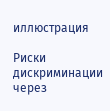иллюстрация

Риски дискриминации через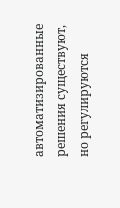автоматизированные решения существуют, но регулируются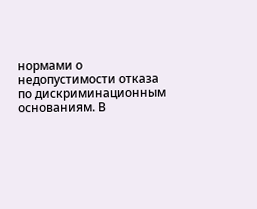нормами о недопустимости отказа по дискриминационным основаниям. В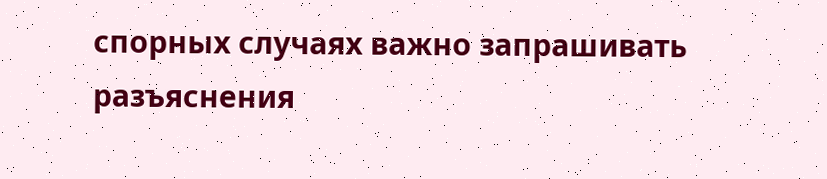спорных случаях важно запрашивать разъяснения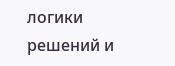логики решений и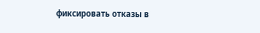фиксировать отказы в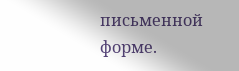письменной форме.